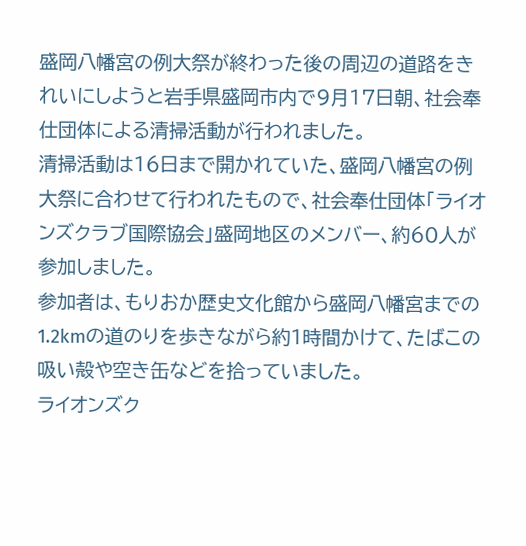盛岡八幡宮の例大祭が終わった後の周辺の道路をきれいにしようと岩手県盛岡市内で9月17日朝、社会奉仕団体による清掃活動が行われました。
清掃活動は16日まで開かれていた、盛岡八幡宮の例大祭に合わせて行われたもので、社会奉仕団体「ライオンズクラブ国際協会」盛岡地区のメンバー、約60人が参加しました。
参加者は、もりおか歴史文化館から盛岡八幡宮までの1.2kmの道のりを歩きながら約1時間かけて、たばこの吸い殻や空き缶などを拾っていました。
ライオンズク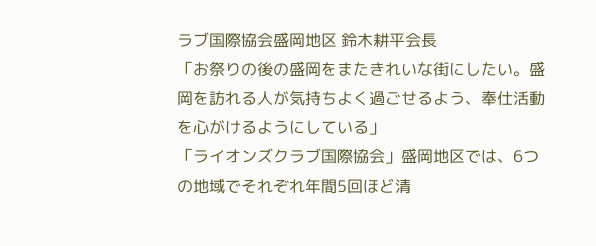ラブ国際協会盛岡地区 鈴木耕平会長
「お祭りの後の盛岡をまたきれいな街にしたい。盛岡を訪れる人が気持ちよく過ごせるよう、奉仕活動を心がけるようにしている」
「ライオンズクラブ国際協会」盛岡地区では、6つの地域でそれぞれ年間5回ほど清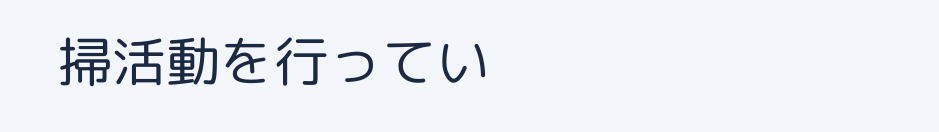掃活動を行ってい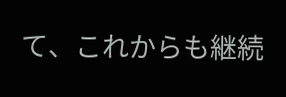て、これからも継続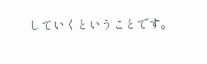していくということです。